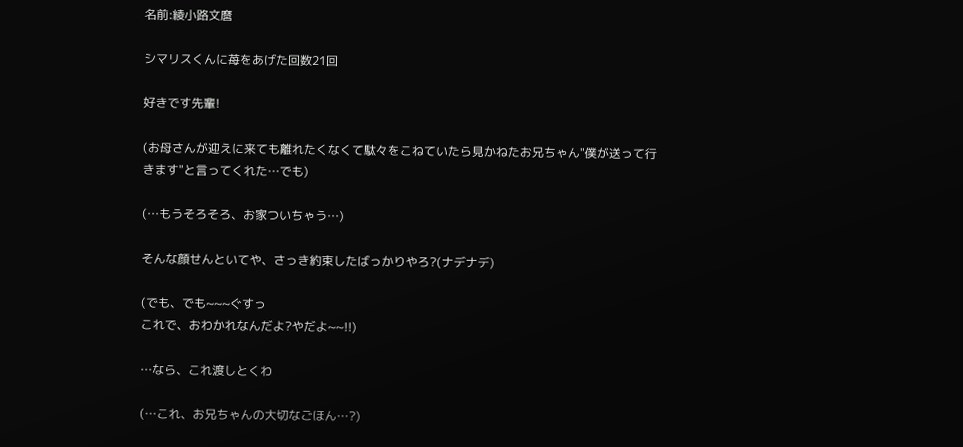名前:綾小路文麿

シマリスくんに苺をあげた回数21回

好きです先輩!

(お母さんが迎えに来ても離れたくなくて駄々をこねていたら見かねたお兄ちゃん"僕が送って行きます"と言ってくれた…でも)

(…もうそろそろ、お家ついちゃう…)

そんな顔せんといてや、さっき約束したばっかりやろ?(ナデナデ)

(でも、でも~~~ぐすっ
これで、おわかれなんだよ?やだよ~~!!)

…なら、これ渡しとくわ

(…これ、お兄ちゃんの大切なごほん…?)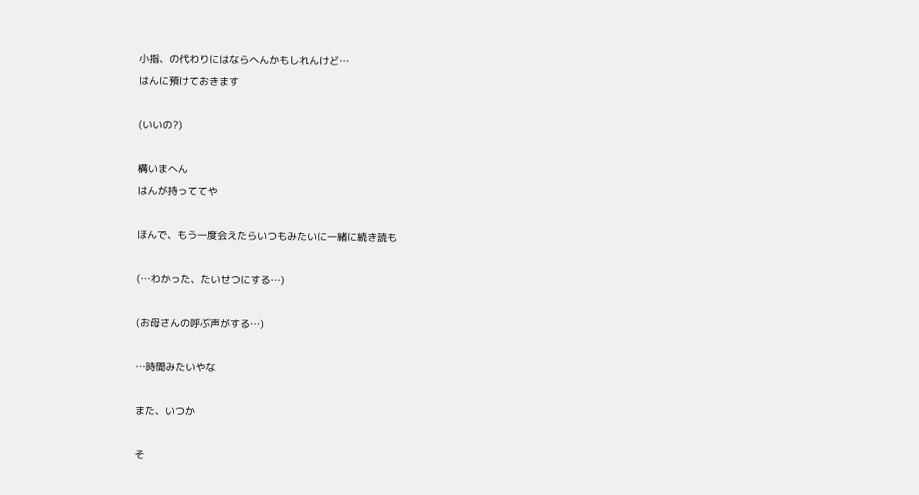小指、の代わりにはならへんかもしれんけど…
はんに預けておきます

(いいの?)

構いまへん
はんが持っててや

ほんで、もう一度会えたらいつもみたいに一緒に続き読も

(…わかった、たいせつにする…)

(お母さんの呼ぶ声がする…)

…時間みたいやな

また、いつか

そ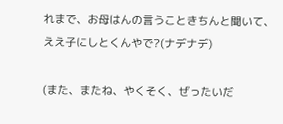れまで、お母はんの言うこときちんと聞いて、ええ子にしとくんやで?(ナデナデ)

(また、またね、やくそく、ぜったいだ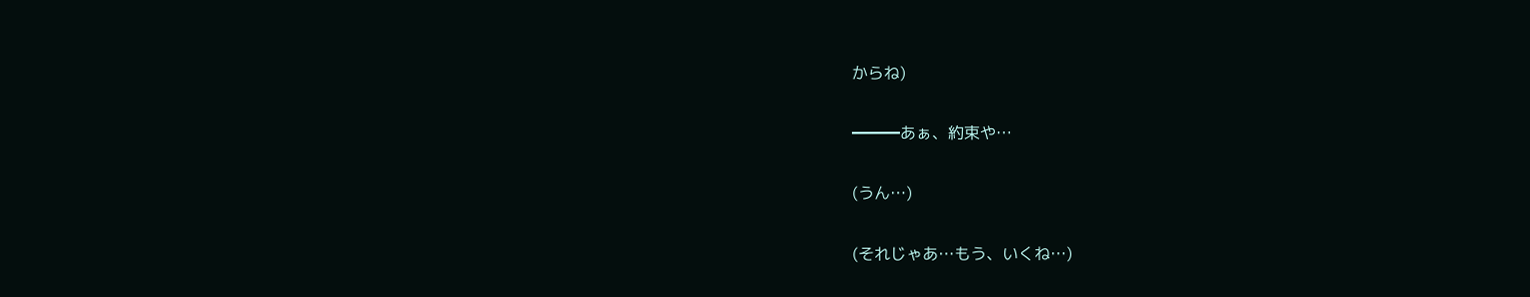からね)

━━━あぁ、約束や…

(うん…)

(それじゃあ…もう、いくね…)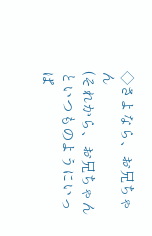◇さよなら、お兄ちゃん
(それから、お兄ちゃんといつものようにいっぱ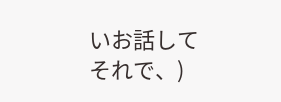いお話してそれで、)